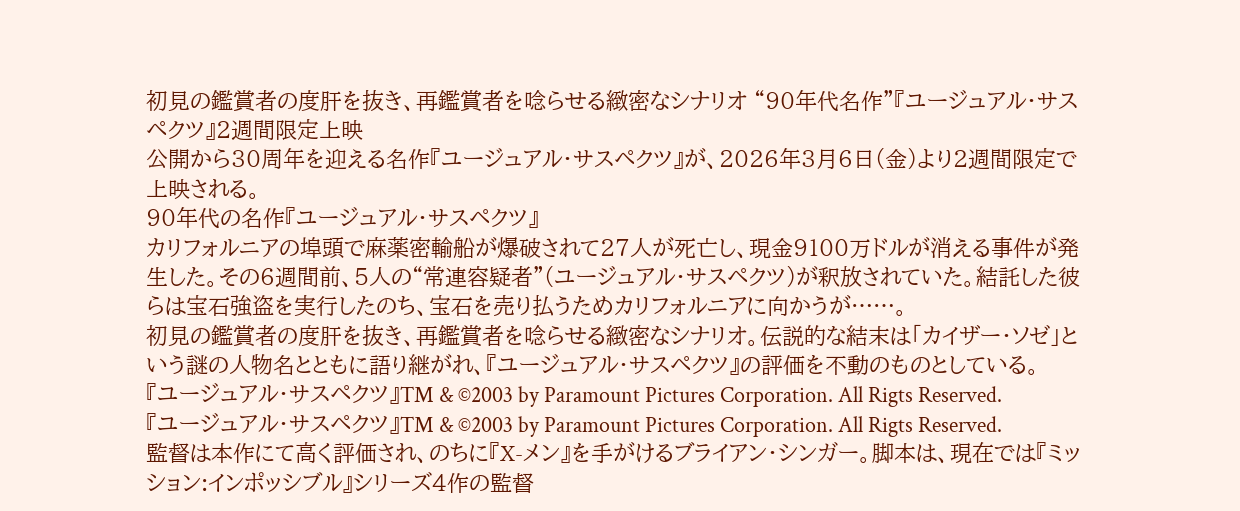初見の鑑賞者の度肝を抜き、再鑑賞者を唸らせる緻密なシナリオ “90年代名作”『ユージュアル・サスペクツ』2週間限定上映
公開から30周年を迎える名作『ユージュアル・サスペクツ』が、2026年3月6日(金)より2週間限定で上映される。
90年代の名作『ユージュアル・サスペクツ』
カリフォルニアの埠頭で麻薬密輸船が爆破されて27人が死亡し、現金9100万ドルが消える事件が発生した。その6週間前、5人の“常連容疑者”(ユージュアル・サスペクツ)が釈放されていた。結託した彼らは宝石強盗を実行したのち、宝石を売り払うためカリフォルニアに向かうが……。
初見の鑑賞者の度肝を抜き、再鑑賞者を唸らせる緻密なシナリオ。伝説的な結末は「カイザー・ソゼ」という謎の人物名とともに語り継がれ、『ユージュアル・サスペクツ』の評価を不動のものとしている。
『ユージュアル・サスペクツ』TM & ©2003 by Paramount Pictures Corporation. All Rigts Reserved.
『ユージュアル・サスペクツ』TM & ©2003 by Paramount Pictures Corporation. All Rigts Reserved.
監督は本作にて高く評価され、のちに『X-メン』を手がけるブライアン・シンガー。脚本は、現在では『ミッション:インポッシブル』シリーズ4作の監督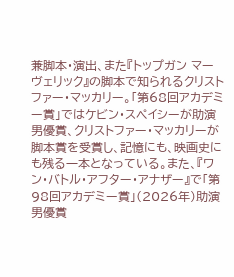兼脚本・演出、また『トップガン マーヴェリック』の脚本で知られるクリストファー・マッカリー。「第68回アカデミー賞」ではケビン・スペイシーが助演男優賞、クリストファー・マッカリーが脚本賞を受賞し、記憶にも、映画史にも残る一本となっている。また、『ワン・バトル・アフター・アナザー』で「第98回アカデミー賞」(2026年)助演男優賞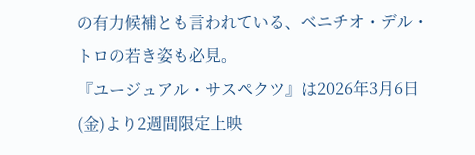の有力候補とも言われている、ベニチオ・デル・トロの若き姿も必見。
『ユージュアル・サスペクツ』は2026年3月6日(金)より2週間限定上映